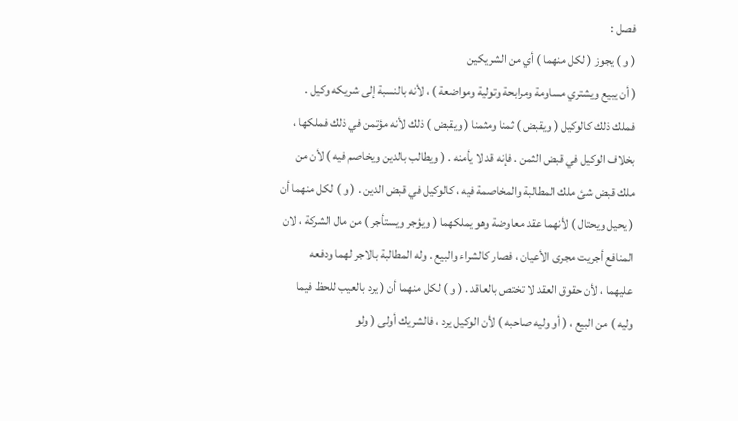فصل :
( و ) يجوز ( لكل منهما ) أي من الشريكين
( أن يبيع ويشتري مساومة ومرابحة وتولية ومواضعة ) ، لأنه بالنسبة إلى شريكه وكيل .
فملك ذلك كالوكيل ( ويقبض ) ثمنا ومثمنا ( ويقبض ) ذلك لأنه مؤتمن في ذلك فملكها ،
بخلاف الوكيل في قبض الثمن . فإنه قد لا يأمنه . ( ويطالب بالدين ويخاصم فيه ) لأن من
ملك قبض شئ ملك المطالبة والمخاصمة فيه ، كالوكيل في قبض الدين . ( و ) لكل منهما أن
( يحيل ويحتال ) لأنهما عقد معاوضة وهو يملكهما ( ويؤجر ويستأجر ) من مال الشركة ، لان
المنافع أجريت مجرى الأعيان ، فصار كالشراء والبيع . وله المطالبة بالاجر لهما ودفعه
عليهما ، لأن حقوق العقد لا تختص بالعاقد . ( و ) لكل منهما أن ( يرد بالعيب للحظ فيما
وليه ) من البيع ، ( أو وليه صاحبه ) لأن الوكيل يرد ، فالشريك أولى ( ولو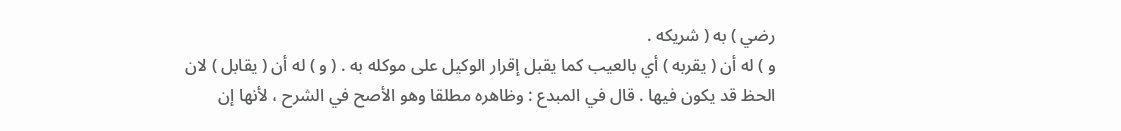رضي ) به ( شريكه .
و ) له أن ( يقربه ) أي بالعيب كما يقبل إقرار الوكيل على موكله به . ( و ) له أن ( يقابل ) لان
الحظ قد يكون فيها . قال في المبدع : وظاهره مطلقا وهو الأصح في الشرح ، لأنها إن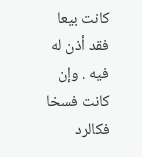كانت بيعا فقد أذن له فيه . وإن كانت فسخا فكالرد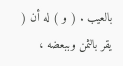بالعيب . ( و ) له أن ( يقر بالثمن وببعضه ،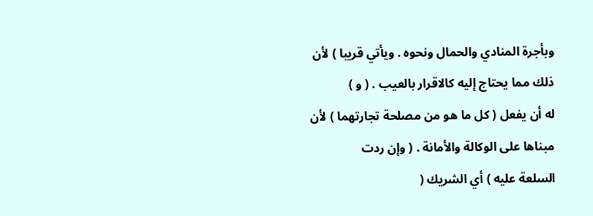وبأجرة المنادي والحمال ونحوه . ويأتي قريبا ) لأن ذلك مما يحتاج إليه كالاقرار بالعيب . ( و )
له أن يفعل ( كل ما هو من مصلحة تجارتهما ) لأن مبناها على الوكالة والأمانة . ( وإن ردت
السلعة عليه ) أي الشريك (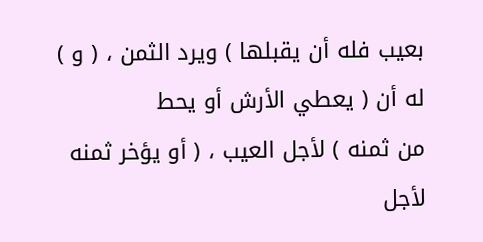بعيب فله أن يقبلها ) ويرد الثمن ، ( و ) له أن ( يعطي الأرش أو يحط
من ثمنه ) لأجل العيب ، ( أو يؤخر ثمنه لأجل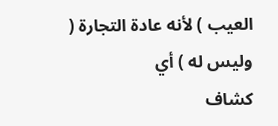العيب ) لأنه عادة التجارة ( وليس له ) أي
كشاف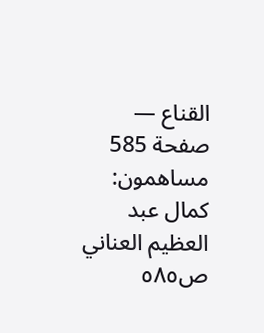القناع — صفحة 585
مساهمون: كمال عبد العظيم العناني
ص٥٨٥